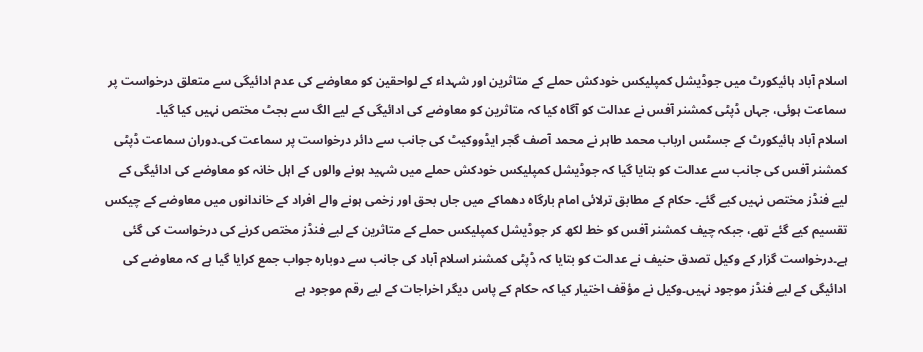اسلام آباد ہائیکورٹ میں جوڈیشل کمپلیکس خودکش حملے کے متاثرین اور شہداء کے لواحقین کو معاوضے کی عدم ادائیگی سے متعلق درخواست پر سماعت ہوئی، جہاں ڈپٹی کمشنر آفس نے عدالت کو آگاہ کیا کہ متاثرین کو معاوضے کی ادائیگی کے لیے الگ سے بجٹ مختص نہیں کیا گیا۔
اسلام آباد ہائیکورٹ کے جسٹس ارباب محمد طاہر نے محمد آصف گجر ایڈووکیٹ کی جانب سے دائر درخواست پر سماعت کی۔دوران سماعت ڈپٹی کمشنر آفس کی جانب سے عدالت کو بتایا گیا کہ جوڈیشل کمپلیکس خودکش حملے میں شہید ہونے والوں کے اہل خانہ کو معاوضے کی ادائیگی کے لیے فنڈز مختص نہیں کیے گئے۔ حکام کے مطابق ترلائی امام بارگاہ دھماکے میں جاں بحق اور زخمی ہونے والے افراد کے خاندانوں میں معاوضے کے چیکس تقسیم کیے گئے تھے، جبکہ چیف کمشنر آفس کو خط لکھ کر جوڈیشل کمپلیکس حملے کے متاثرین کے لیے فنڈز مختص کرنے کی درخواست کی گئی ہے۔درخواست گزار کے وکیل تصدق حنیف نے عدالت کو بتایا کہ ڈپٹی کمشنر اسلام آباد کی جانب سے دوبارہ جواب جمع کرایا گیا ہے کہ معاوضے کی ادائیگی کے لیے فنڈز موجود نہیں۔وکیل نے مؤقف اختیار کیا کہ حکام کے پاس دیگر اخراجات کے لیے رقم موجود ہے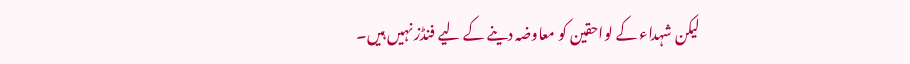لیکن شہداء کے لواحقین کو معاوضہ دینے کے لیے فنڈز نہیں ہیں۔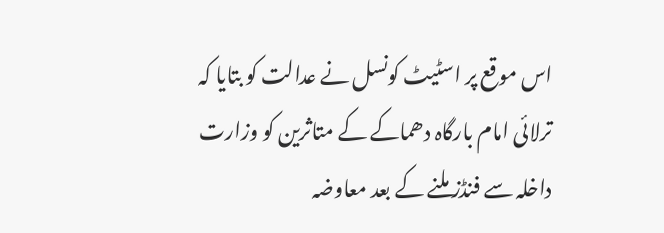اس موقع پر اسٹیٹ کونسل نے عدالت کو بتایا کہ ترلائی امام بارگاہ دھماکے کے متاثرین کو وزارت داخلہ سے فنڈز ملنے کے بعد معاوضہ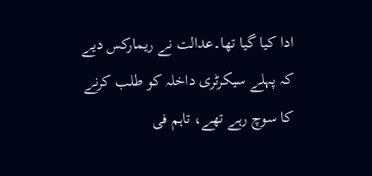ادا کیا گیا تھا۔عدالت نے ریمارکس دیے کہ پہلے سیکرٹری داخلہ کو طلب کرنے کا سوچ رہے تھے، تاہم فی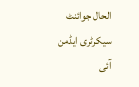الحال جوائنٹ سیکرٹری ایڈمن آئی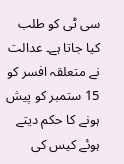سی ٹی کو طلب کیا جاتا ہے۔ عدالت نے متعلقہ افسر کو 15 ستمبر کو پیش ہونے کا حکم دیتے ہوئے کیس کی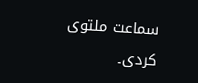سماعت ملتوی کردی۔